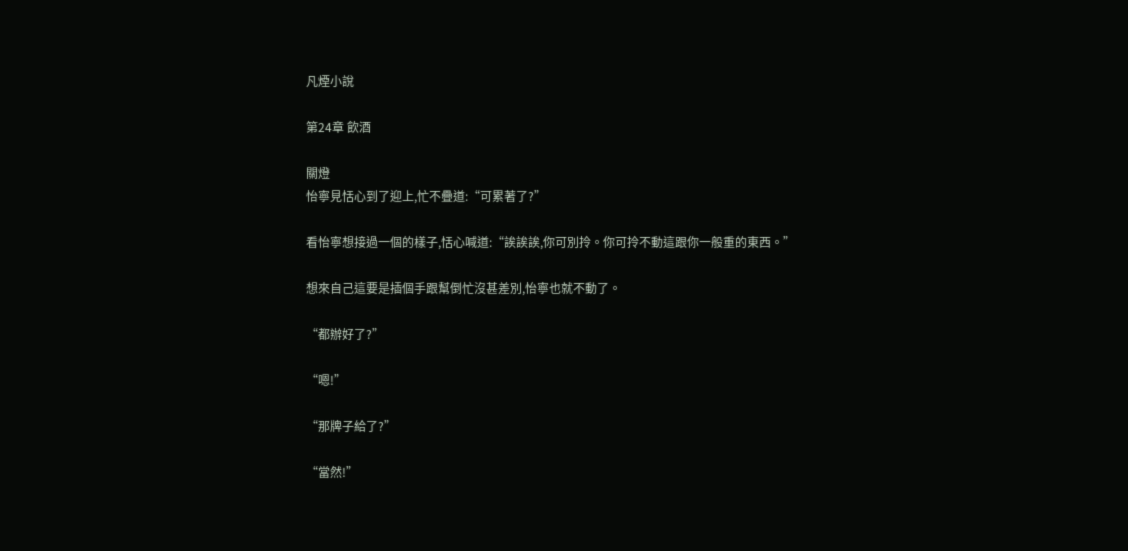凡煙小說

第24章 飲酒

關燈
怡寧見恬心到了迎上,忙不疊道:“可累著了?”

看怡寧想接過一個的樣子,恬心喊道:“誒誒誒,你可別拎。你可拎不動這跟你一般重的東西。”

想來自己這要是插個手跟幫倒忙沒甚差別,怡寧也就不動了。

“都辦好了?”

“嗯!”

“那牌子給了?”

“當然!”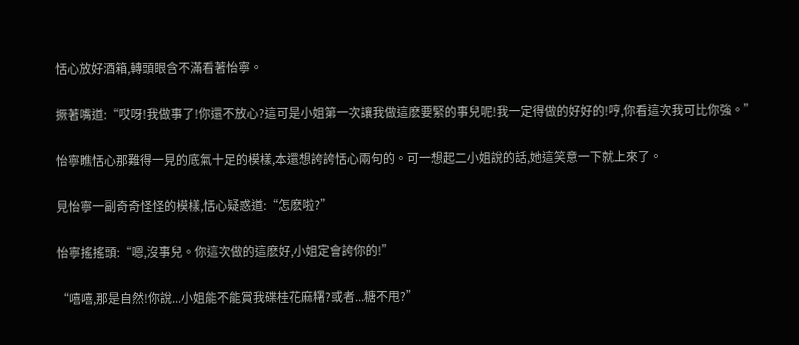恬心放好酒箱,轉頭眼含不滿看著怡寧。

撅著嘴道:“哎呀!我做事了!你還不放心?這可是小姐第一次讓我做這麽要緊的事兒呢!我一定得做的好好的!哼,你看這次我可比你強。”

怡寧瞧恬心那難得一見的底氣十足的模樣,本還想誇誇恬心兩句的。可一想起二小姐說的話,她這笑意一下就上來了。

見怡寧一副奇奇怪怪的模樣,恬心疑惑道:“怎麽啦?”

怡寧搖搖頭:“嗯,沒事兒。你這次做的這麽好,小姐定會誇你的!”

“嘻嘻,那是自然!你說...小姐能不能賞我碟桂花麻糬?或者...糖不甩?”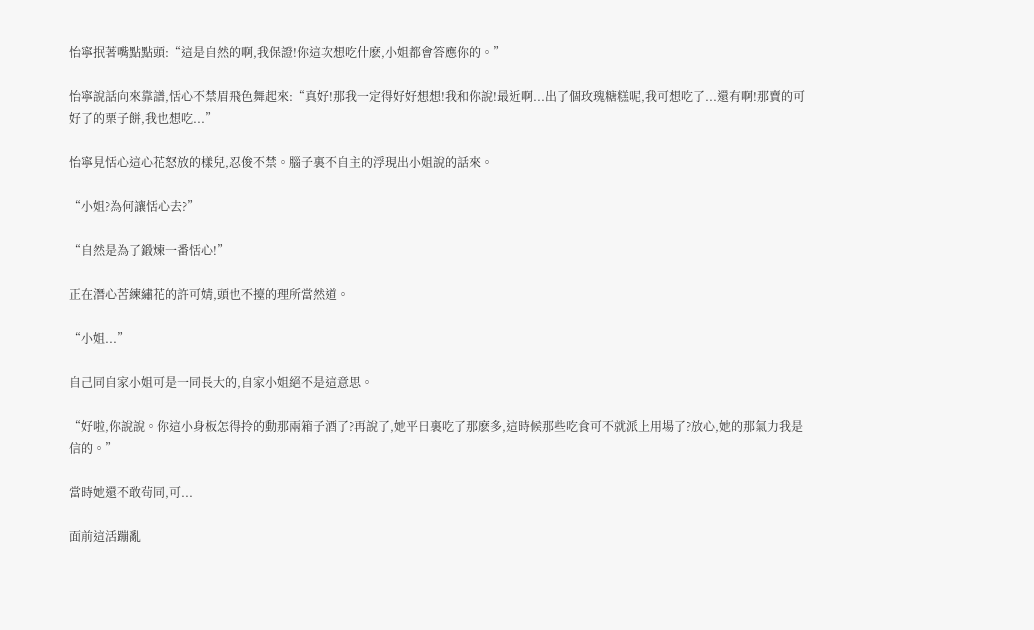怡寧抿著嘴點點頭:“這是自然的啊,我保證!你這次想吃什麽,小姐都會答應你的。”

怡寧說話向來靠譜,恬心不禁眉飛色舞起來:“真好!那我一定得好好想想!我和你說!最近啊...出了個玫瑰糖糕呢,我可想吃了...還有啊!那賣的可好了的栗子餅,我也想吃...”

怡寧見恬心這心花怒放的樣兒,忍俊不禁。腦子裏不自主的浮現出小姐說的話來。

“小姐?為何讓恬心去?”

“自然是為了鍛煉一番恬心!”

正在潛心苦練繡花的許可婧,頭也不擡的理所當然道。

“小姐...”

自己同自家小姐可是一同長大的,自家小姐絕不是這意思。

“好啦,你說說。你這小身板怎得拎的動那兩箱子酒了?再說了,她平日裏吃了那麽多,這時候那些吃食可不就派上用場了?放心,她的那氣力我是信的。”

當時她還不敢茍同,可...

面前這活蹦亂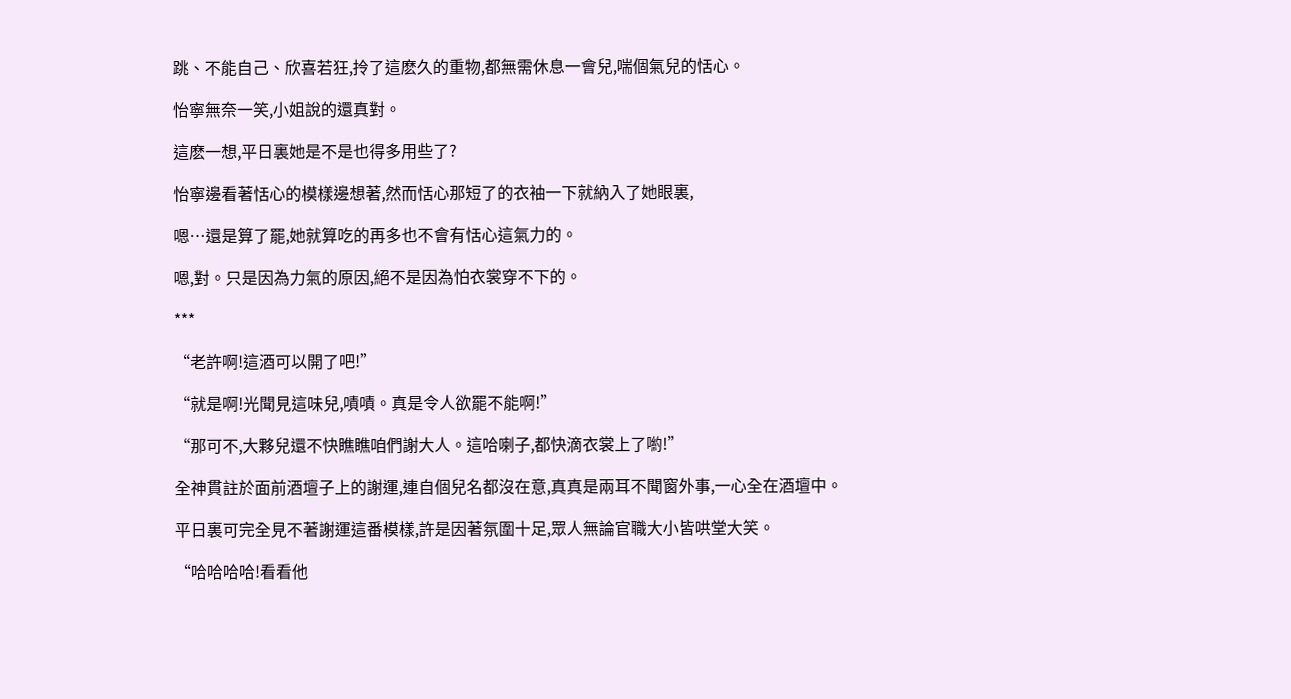跳、不能自己、欣喜若狂,拎了這麽久的重物,都無需休息一會兒,喘個氣兒的恬心。

怡寧無奈一笑,小姐說的還真對。

這麽一想,平日裏她是不是也得多用些了?

怡寧邊看著恬心的模樣邊想著,然而恬心那短了的衣袖一下就納入了她眼裏,

嗯…還是算了罷,她就算吃的再多也不會有恬心這氣力的。

嗯,對。只是因為力氣的原因,絕不是因為怕衣裳穿不下的。

***

“老許啊!這酒可以開了吧!”

“就是啊!光聞見這味兒,嘖嘖。真是令人欲罷不能啊!”

“那可不,大夥兒還不快瞧瞧咱們謝大人。這哈喇子,都快滴衣裳上了喲!”

全神貫註於面前酒壇子上的謝運,連自個兒名都沒在意,真真是兩耳不聞窗外事,一心全在酒壇中。

平日裏可完全見不著謝運這番模樣,許是因著氛圍十足,眾人無論官職大小皆哄堂大笑。

“哈哈哈哈!看看他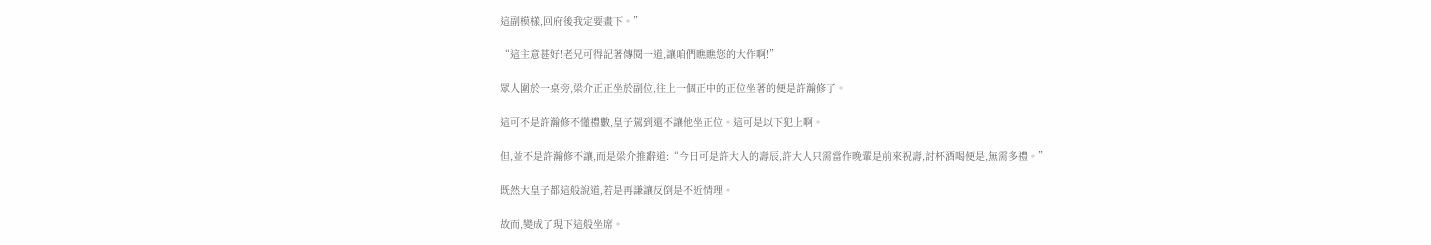這副模樣,回府後我定要畫下。”

“這主意甚好!老兄可得記著傳閱一道,讓咱們瞧瞧您的大作啊!”

眾人圍於一桌旁,梁介正正坐於副位,往上一個正中的正位坐著的便是許瀚修了。

這可不是許瀚修不懂禮數,皇子駕到還不讓他坐正位。這可是以下犯上啊。

但,並不是許瀚修不讓,而是梁介推辭道:“今日可是許大人的壽辰,許大人只需當作晚輩是前來祝壽,討杯酒喝便是,無需多禮。”

既然大皇子都這般說道,若是再謙讓反倒是不近情理。

故而,變成了現下這般坐席。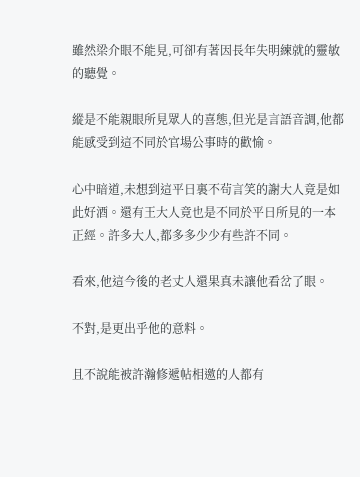雖然梁介眼不能見,可卻有著因長年失明練就的靈敏的聽覺。

縱是不能親眼所見眾人的喜態,但光是言語音調,他都能感受到這不同於官場公事時的歡愉。

心中暗道,未想到這平日裏不茍言笑的謝大人竟是如此好酒。還有王大人竟也是不同於平日所見的一本正經。許多大人,都多多少少有些許不同。

看來,他這今後的老丈人還果真未讓他看岔了眼。

不對,是更出乎他的意料。

且不說能被許瀚修遞帖相邀的人都有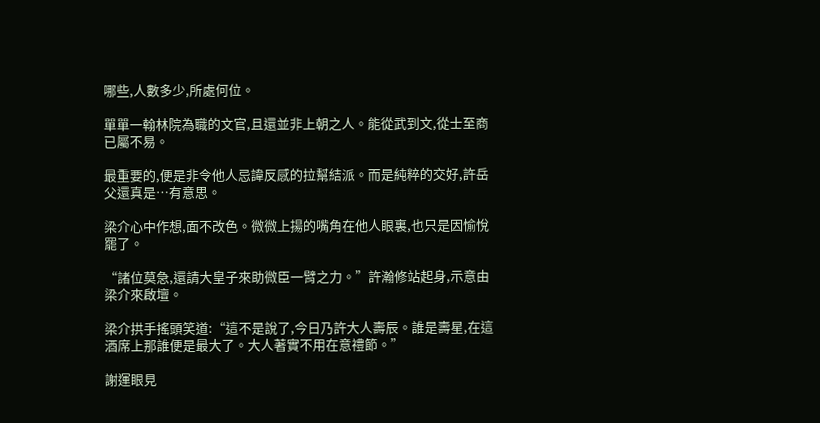哪些,人數多少,所處何位。

單單一翰林院為職的文官,且還並非上朝之人。能從武到文,從士至商已屬不易。

最重要的,便是非令他人忌諱反感的拉幫結派。而是純粹的交好,許岳父還真是…有意思。

梁介心中作想,面不改色。微微上揚的嘴角在他人眼裏,也只是因愉悅罷了。

“諸位莫急,還請大皇子來助微臣一臂之力。”許瀚修站起身,示意由梁介來啟壇。

梁介拱手搖頭笑道:“這不是說了,今日乃許大人壽辰。誰是壽星,在這酒席上那誰便是最大了。大人著實不用在意禮節。”

謝運眼見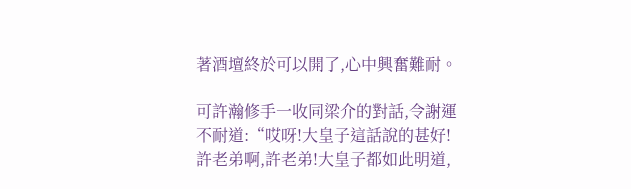著酒壇終於可以開了,心中興奮難耐。

可許瀚修手一收同梁介的對話,令謝運不耐道:“哎呀!大皇子這話說的甚好!許老弟啊,許老弟!大皇子都如此明道,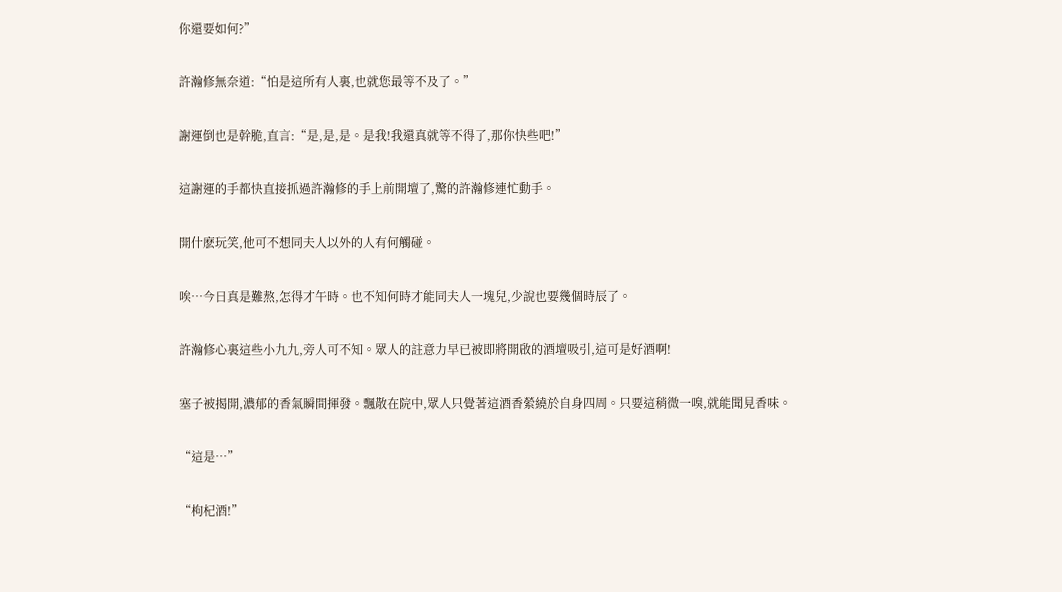你還要如何?”

許瀚修無奈道:“怕是這所有人裏,也就您最等不及了。”

謝運倒也是幹脆,直言:“是,是,是。是我!我還真就等不得了,那你快些吧!”

這謝運的手都快直接抓過許瀚修的手上前開壇了,驚的許瀚修連忙動手。

開什麽玩笑,他可不想同夫人以外的人有何觸碰。

唉…今日真是難熬,怎得才午時。也不知何時才能同夫人一塊兒,少說也要幾個時辰了。

許瀚修心裏這些小九九,旁人可不知。眾人的註意力早已被即將開啟的酒壇吸引,這可是好酒啊!

塞子被揭開,濃郁的香氣瞬間揮發。飄散在院中,眾人只覺著這酒香縈繞於自身四周。只要這稍微一嗅,就能聞見香味。

“這是…”

“枸杞酒!”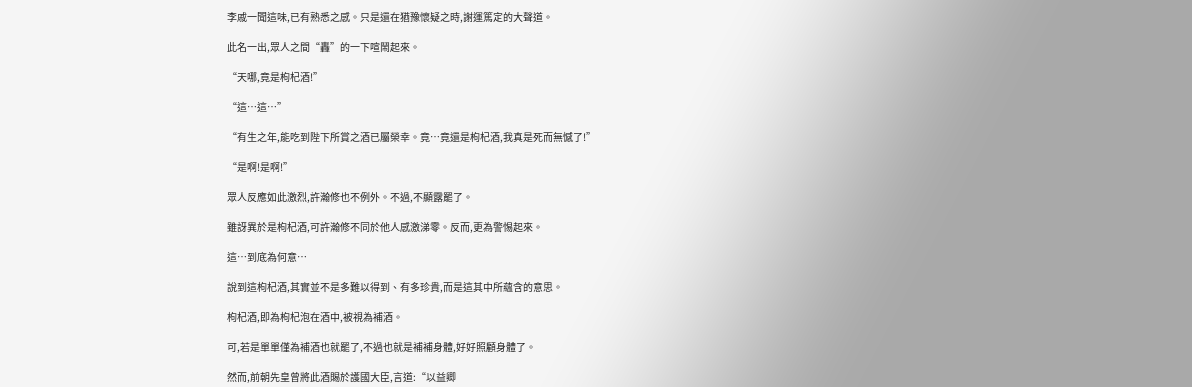李戚一聞這味,已有熟悉之感。只是還在猶豫懷疑之時,謝運篤定的大聲道。

此名一出,眾人之間“轟”的一下喧鬧起來。

“天哪,竟是枸杞酒!”

“這…這…”

“有生之年,能吃到陛下所賞之酒已屬榮幸。竟…竟還是枸杞酒,我真是死而無憾了!”

“是啊!是啊!”

眾人反應如此激烈,許瀚修也不例外。不過,不顯露罷了。

雖訝異於是枸杞酒,可許瀚修不同於他人感激涕零。反而,更為警惕起來。

這…到底為何意…

說到這枸杞酒,其實並不是多難以得到、有多珍貴,而是這其中所蘊含的意思。

枸杞酒,即為枸杞泡在酒中,被視為補酒。

可,若是單單僅為補酒也就罷了,不過也就是補補身體,好好照顧身體了。

然而,前朝先皇曾將此酒賜於護國大臣,言道:“以益卿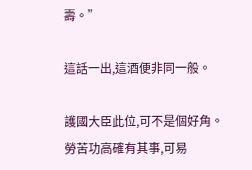壽。”

這話一出,這酒便非同一般。

護國大臣此位,可不是個好角。勞苦功高確有其事,可易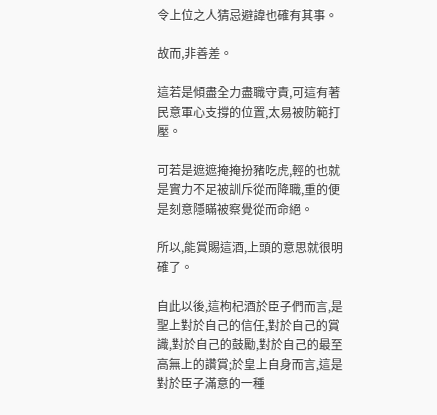令上位之人猜忌避諱也確有其事。

故而,非善差。

這若是傾盡全力盡職守責,可這有著民意軍心支撐的位置,太易被防範打壓。

可若是遮遮掩掩扮豬吃虎,輕的也就是實力不足被訓斥從而降職,重的便是刻意隱瞞被察覺從而命絕。

所以,能賞賜這酒,上頭的意思就很明確了。

自此以後,這枸杞酒於臣子們而言,是聖上對於自己的信任,對於自己的賞識,對於自己的鼓勵,對於自己的最至高無上的讚賞;於皇上自身而言,這是對於臣子滿意的一種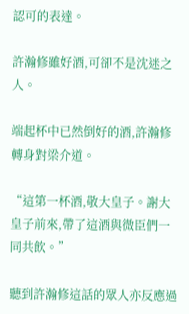認可的表達。

許瀚修雖好酒,可卻不是沈迷之人。

端起杯中已然倒好的酒,許瀚修轉身對梁介道。

“這第一杯酒,敬大皇子。謝大皇子前來,帶了這酒與微臣們一同共飲。”

聽到許瀚修這話的眾人亦反應過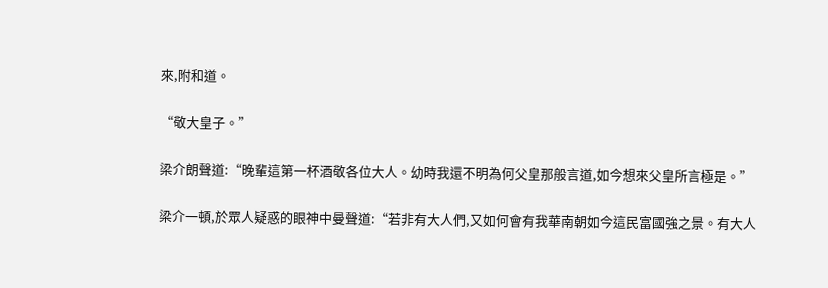來,附和道。

“敬大皇子。”

梁介朗聲道:“晚輩這第一杯酒敬各位大人。幼時我還不明為何父皇那般言道,如今想來父皇所言極是。”

梁介一頓,於眾人疑惑的眼神中曼聲道:“若非有大人們,又如何會有我華南朝如今這民富國強之景。有大人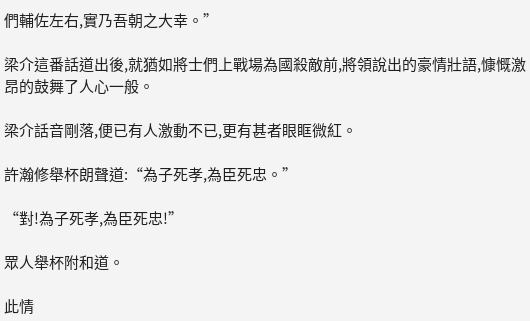們輔佐左右,實乃吾朝之大幸。”

梁介這番話道出後,就猶如將士們上戰場為國殺敵前,將領說出的豪情壯語,慷慨激昂的鼓舞了人心一般。

梁介話音剛落,便已有人激動不已,更有甚者眼眶微紅。

許瀚修舉杯朗聲道:“為子死孝,為臣死忠。”

“對!為子死孝,為臣死忠!”

眾人舉杯附和道。

此情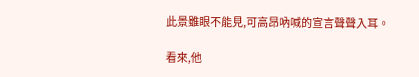此景雖眼不能見,可高昂吶喊的宣言聲聲入耳。

看來,他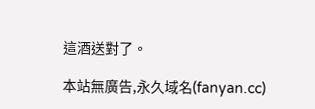這酒送對了。

本站無廣告,永久域名(fanyan.cc)